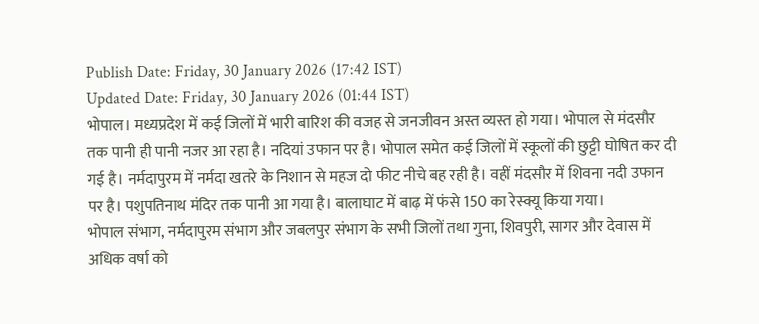Publish Date: Friday, 30 January 2026 (17:42 IST)
Updated Date: Friday, 30 January 2026 (01:44 IST)
भोपाल। मध्यप्रदेश में कई जिलों में भारी बारिश की वजह से जनजीवन अस्त व्यस्त हो गया। भोपाल से मंदसौर तक पानी ही पानी नजर आ रहा है। नदियां उफान पर है। भोपाल समेत कई जिलों में स्कूलों की छुट्टी घोषित कर दी गई है। नर्मदापुरम में नर्मदा खतरे के निशान से महज दो फीट नीचे बह रही है। वहीं मंदसौर में शिवना नदी उफान पर है। पशुपतिनाथ मंदिर तक पानी आ गया है। बालाघाट में बाढ़ में फंसे 150 का रेस्क्यू किया गया।
भोपाल संभाग, नर्मदापुरम संभाग और जबलपुर संभाग के सभी जिलों तथा गुना, शिवपुरी, सागर और देवास में अधिक वर्षा को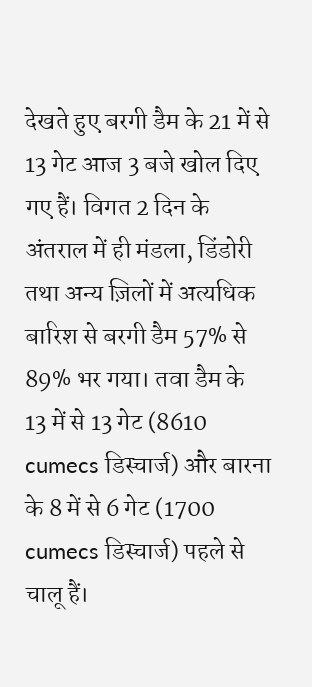देखते हुए बरगी डैम के 21 में से 13 गेट आज 3 बजे खोल दिए गए हैं। विगत 2 दिन के अंतराल में ही मंडला, डिंडोरी तथा अन्य ज़िलों में अत्यधिक बारिश से बरगी डैम 57% से 89% भर गया। तवा डैम के 13 में से 13 गेट (8610 cumecs डिस्चार्ज) और बारना के 8 में से 6 गेट (1700 cumecs डिस्चार्ज) पहले से चालू हैं।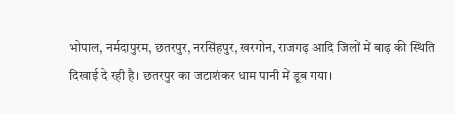भोपाल, नर्मदापुरम, छतरपुर, नरसिंहपुर, खरगोन, राजगढ़ आदि जिलों में बाढ़ की स्थिति दिखाई दे रही है। छतरपुर का जटाशंकर धाम पानी में डूब गया।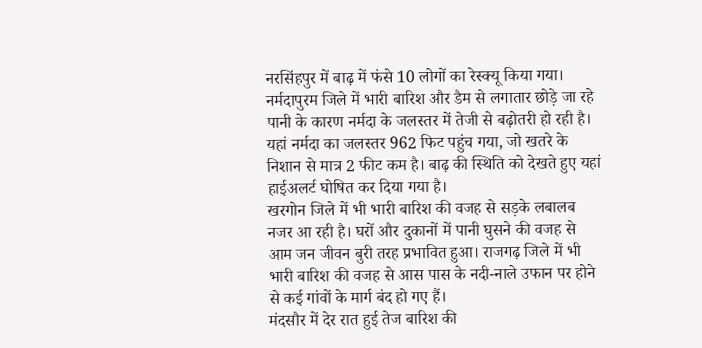नरसिंहपुर में बाढ़ में फंसे 10 लोगों का रेस्क्यू किया गया।
नर्मदापुरम जिले में भारी बारिश और डैम से लगातार छोड़े जा रहे पानी के कारण नर्मदा के जलस्तर में तेजी से बढ़ोतरी हो रही है। यहां नर्मदा का जलस्तर 962 फिट पहुंच गया, जो खतरे के निशान से मात्र 2 फीट कम है। बाढ़ की स्थिति को देखते हुए यहां हाईअलर्ट घोषित कर दिया गया है।
खरगोन जिले में भी भारी बारिश की वजह से सड़के लबालब नजर आ रही है। घरों और दुकानों में पानी घुसने की वजह से आम जन जीवन बुरी तरह प्रभावित हुआ। राजगढ़ जिले में भी भारी बारिश की वजह से आस पास के नदी-नाले उफान पर होने से कई गांवों के मार्ग बंद हो गए हैं।
मंदसौर में देर रात हुई तेज बारिश की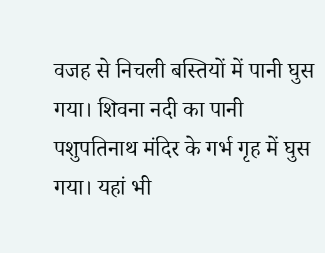वजह से निचली बस्तियों में पानी घुस गया। शिवना नदी का पानी पशुपतिनाथ मंदिर के गर्भ गृह में घुस गया। यहां भी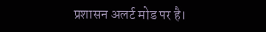प्रशासन अलर्ट मोड पर है।